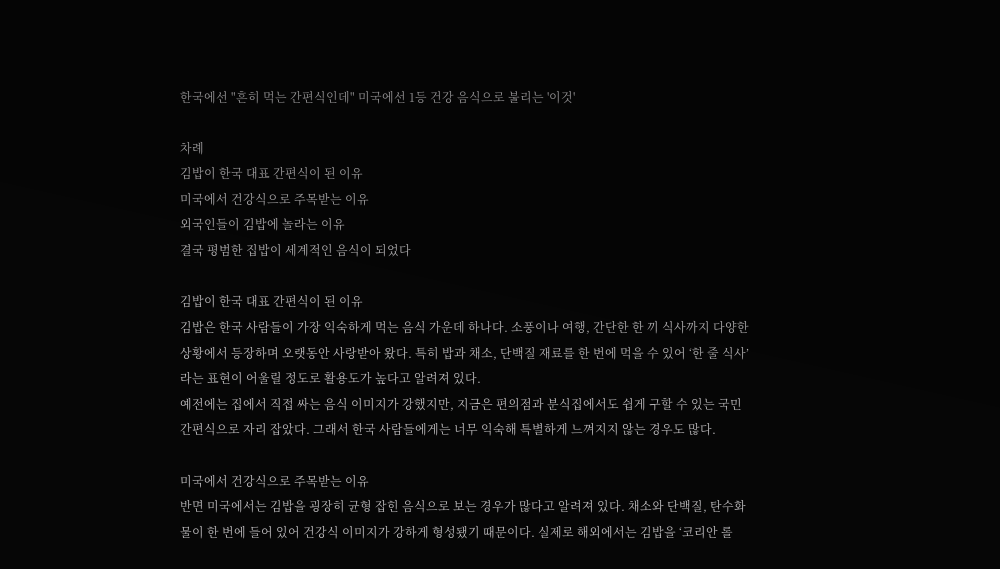한국에선 "흔히 먹는 간편식인데" 미국에선 1등 건강 음식으로 불리는 '이것'

차례
김밥이 한국 대표 간편식이 된 이유
미국에서 건강식으로 주목받는 이유
외국인들이 김밥에 놀라는 이유
결국 평범한 집밥이 세계적인 음식이 되었다

김밥이 한국 대표 간편식이 된 이유
김밥은 한국 사람들이 가장 익숙하게 먹는 음식 가운데 하나다. 소풍이나 여행, 간단한 한 끼 식사까지 다양한 상황에서 등장하며 오랫동안 사랑받아 왔다. 특히 밥과 채소, 단백질 재료를 한 번에 먹을 수 있어 ‘한 줄 식사’라는 표현이 어울릴 정도로 활용도가 높다고 알려져 있다.
예전에는 집에서 직접 싸는 음식 이미지가 강했지만, 지금은 편의점과 분식집에서도 쉽게 구할 수 있는 국민 간편식으로 자리 잡았다. 그래서 한국 사람들에게는 너무 익숙해 특별하게 느껴지지 않는 경우도 많다.

미국에서 건강식으로 주목받는 이유
반면 미국에서는 김밥을 굉장히 균형 잡힌 음식으로 보는 경우가 많다고 알려져 있다. 채소와 단백질, 탄수화물이 한 번에 들어 있어 건강식 이미지가 강하게 형성됐기 때문이다. 실제로 해외에서는 김밥을 ‘코리안 롤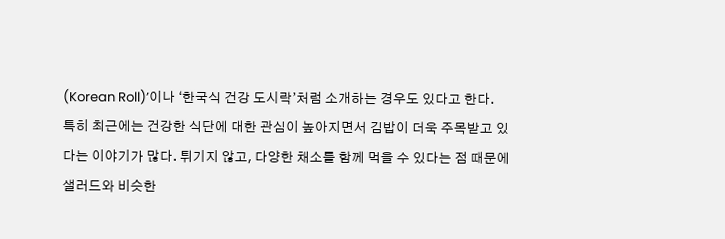(Korean Roll)’이나 ‘한국식 건강 도시락’처럼 소개하는 경우도 있다고 한다.
특히 최근에는 건강한 식단에 대한 관심이 높아지면서 김밥이 더욱 주목받고 있다는 이야기가 많다. 튀기지 않고, 다양한 채소를 함께 먹을 수 있다는 점 때문에 샐러드와 비슷한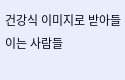건강식 이미지로 받아들이는 사람들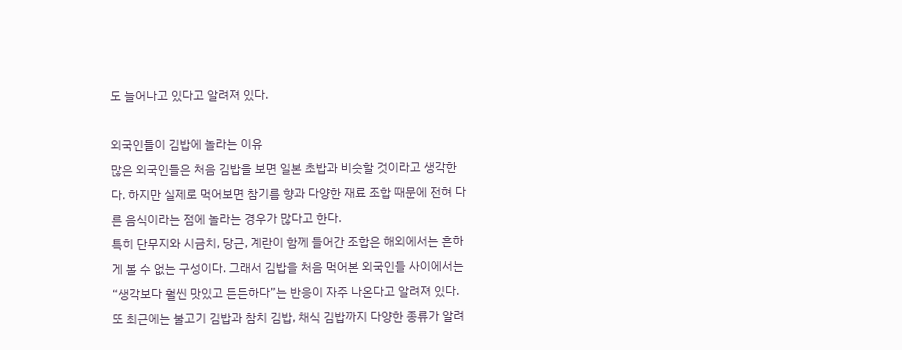도 늘어나고 있다고 알려져 있다.

외국인들이 김밥에 놀라는 이유
많은 외국인들은 처음 김밥을 보면 일본 초밥과 비슷할 것이라고 생각한다. 하지만 실제로 먹어보면 참기름 향과 다양한 재료 조합 때문에 전혀 다른 음식이라는 점에 놀라는 경우가 많다고 한다.
특히 단무지와 시금치, 당근, 계란이 함께 들어간 조합은 해외에서는 흔하게 볼 수 없는 구성이다. 그래서 김밥을 처음 먹어본 외국인들 사이에서는 “생각보다 훨씬 맛있고 든든하다”는 반응이 자주 나온다고 알려져 있다.
또 최근에는 불고기 김밥과 참치 김밥, 채식 김밥까지 다양한 종류가 알려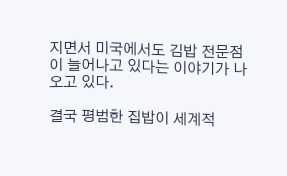지면서 미국에서도 김밥 전문점이 늘어나고 있다는 이야기가 나오고 있다.

결국 평범한 집밥이 세계적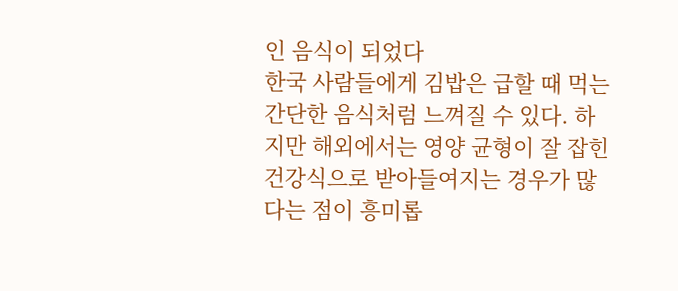인 음식이 되었다
한국 사람들에게 김밥은 급할 때 먹는 간단한 음식처럼 느껴질 수 있다. 하지만 해외에서는 영양 균형이 잘 잡힌 건강식으로 받아들여지는 경우가 많다는 점이 흥미롭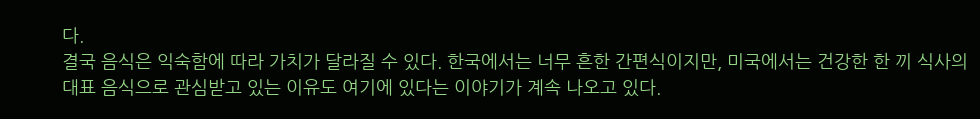다.
결국 음식은 익숙함에 따라 가치가 달라질 수 있다. 한국에서는 너무 흔한 간편식이지만, 미국에서는 건강한 한 끼 식사의 대표 음식으로 관심받고 있는 이유도 여기에 있다는 이야기가 계속 나오고 있다.